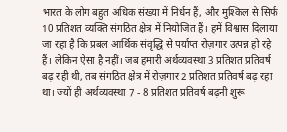भारत के लोग बहुत अधिक संख्या में निर्धन हैं, और मुश्किल से सिर्फ 10 प्रतिशत व्यक्ति संगठित क्षेत्र में नियोजित हैं। हमें विश्वास दिलाया जा रहा है कि प्रबल आर्थिक संवृद्धि से पर्याप्त रोज़गार उत्पन्न हो रहे हैं। लेकिन ऐसा है नहीं। जब हमारी अर्थव्यवस्था 3 प्रतिशत प्रतिवर्ष बढ़ रही थी, तब संगठित क्षेत्र में रोज़गार 2 प्रतिशत प्रतिवर्ष बढ़ रहा था। ज्यों ही अर्थव्यवस्था 7 - 8 प्रतिशत प्रतिवर्ष बढ़नी शुरू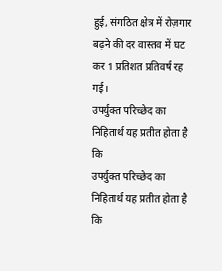हुई, संगठित क्षेत्र में रोज़गार बढ़ने की दर वास्तव में घट कर 1 प्रतिशत प्रतिवर्ष रह गई।
उपर्युक्त परिच्छेद का निहितार्थ यह प्रतीत होता है कि
उपर्युक्त परिच्छेद का निहितार्थ यह प्रतीत होता है कि